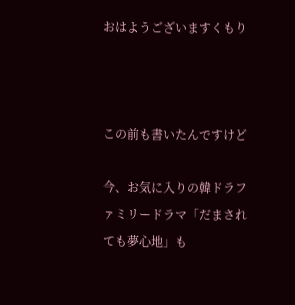おはようございますくもり



この前も書いたんですけど

今、お気に入りの韓ドラファミリードラマ「だまされても夢心地」も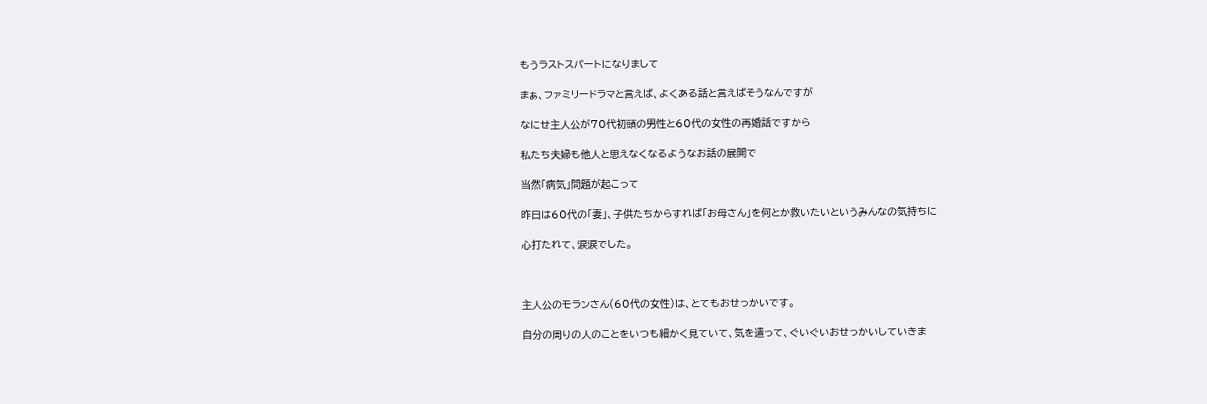もうラストスパートになりまして

まぁ、ファミリードラマと言えば、よくある話と言えばそうなんですが

なにせ主人公が70代初頭の男性と60代の女性の再婚話ですから

私たち夫婦も他人と思えなくなるようなお話の展開で

当然「病気」問題が起こって

昨日は60代の「妻」、子供たちからすれば「お母さん」を何とか救いたいというみんなの気持ちに

心打たれて、涙涙でした。



主人公のモランさん(60代の女性)は、とてもおせっかいです。

自分の周りの人のことをいつも細かく見ていて、気を遣って、ぐいぐいおせっかいしていきま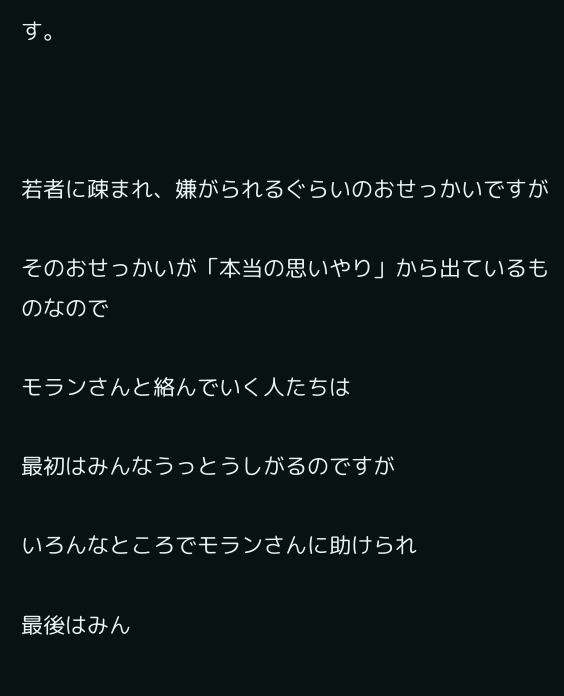す。



若者に疎まれ、嫌がられるぐらいのおせっかいですが

そのおせっかいが「本当の思いやり」から出ているものなので

モランさんと絡んでいく人たちは

最初はみんなうっとうしがるのですが

いろんなところでモランさんに助けられ

最後はみん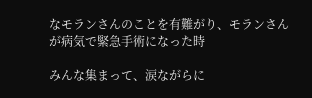なモランさんのことを有難がり、モランさんが病気で緊急手術になった時

みんな集まって、涙ながらに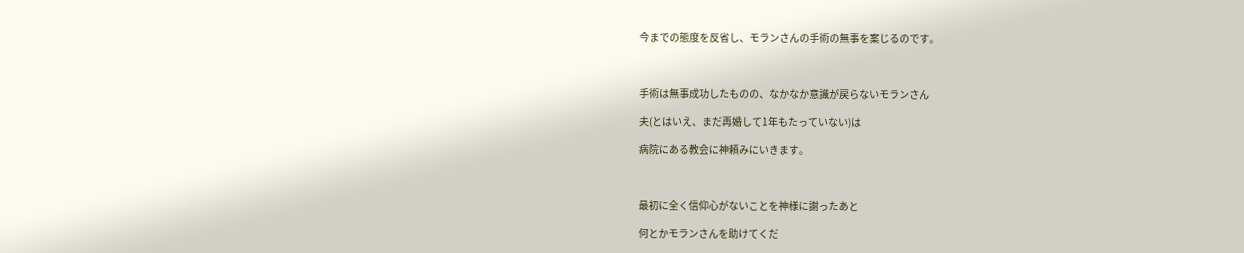今までの態度を反省し、モランさんの手術の無事を案じるのです。



手術は無事成功したものの、なかなか意識が戻らないモランさん

夫(とはいえ、まだ再婚して1年もたっていない)は

病院にある教会に神頼みにいきます。



最初に全く信仰心がないことを神様に謝ったあと

何とかモランさんを助けてくだ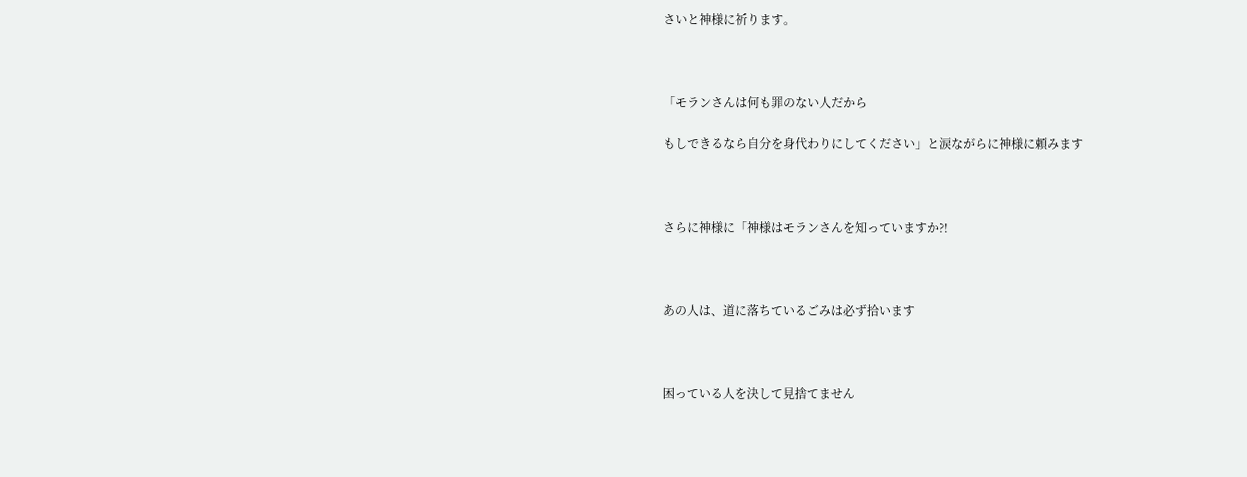さいと神様に祈ります。



「モランさんは何も罪のない人だから

もしできるなら自分を身代わりにしてください」と涙ながらに神様に頼みます



さらに神様に「神様はモランさんを知っていますか?!



あの人は、道に落ちているごみは必ず拾います



困っている人を決して見捨てません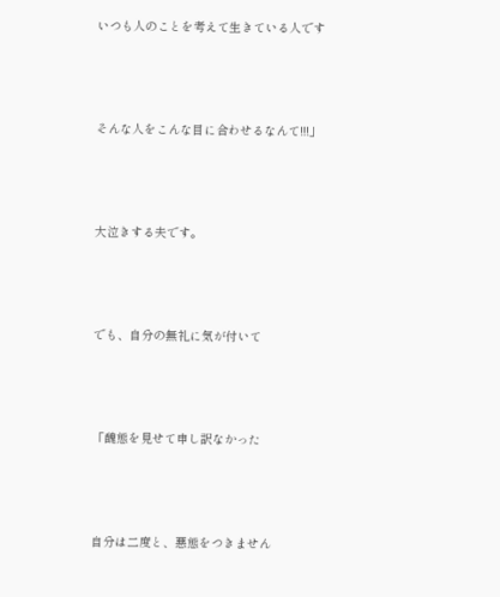いつも人のことを考えて生きている人です



そんな人をこんな目に合わせるなんて!!!」



大泣きする夫です。



でも、自分の無礼に気が付いて



「醜態を見せて申し訳なかった



自分は二度と、悪態をつきません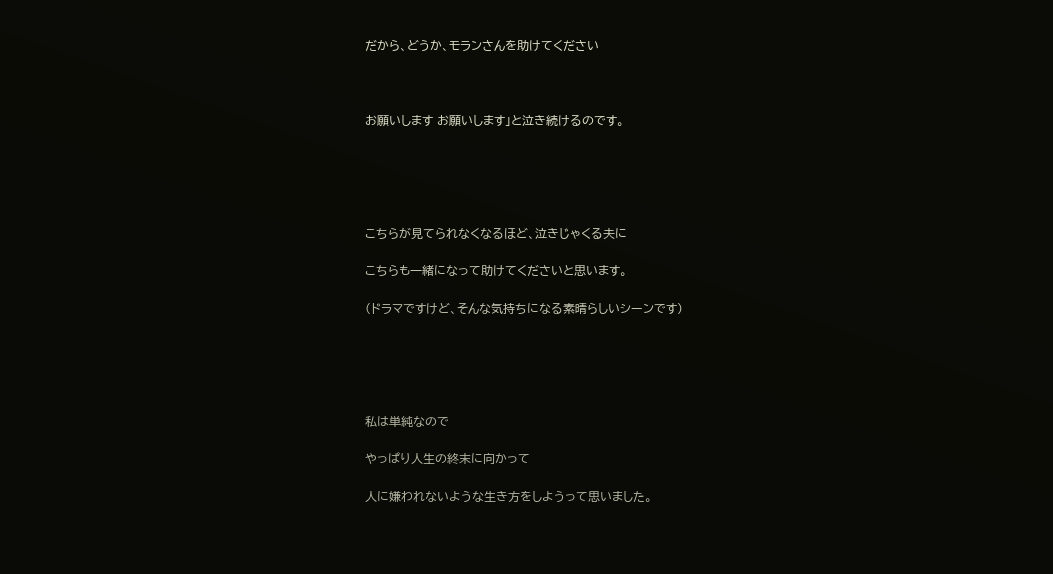だから、どうか、モランさんを助けてください



お願いします お願いします」と泣き続けるのです。





こちらが見てられなくなるほど、泣きじゃくる夫に

こちらも一緒になって助けてくださいと思います。

(ドラマですけど、そんな気持ちになる素晴らしいシーンです)





私は単純なので

やっぱり人生の終末に向かって

人に嫌われないような生き方をしようって思いました。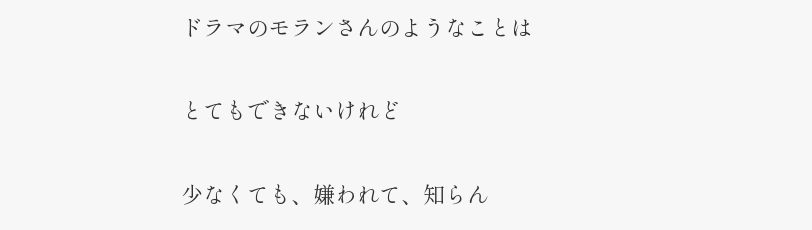ドラマのモランさんのようなことは

とてもできないけれど

少なくても、嫌われて、知らん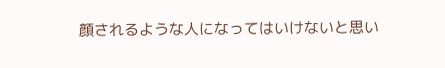顔されるような人になってはいけないと思い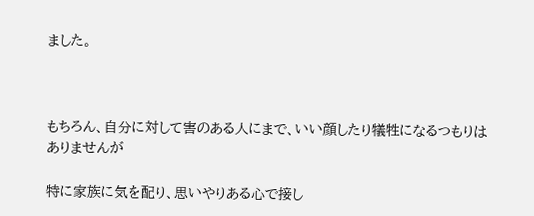ました。



もちろん、自分に対して害のある人にまで、いい顔したり犠牲になるつもりはありませんが

特に家族に気を配り、思いやりある心で接し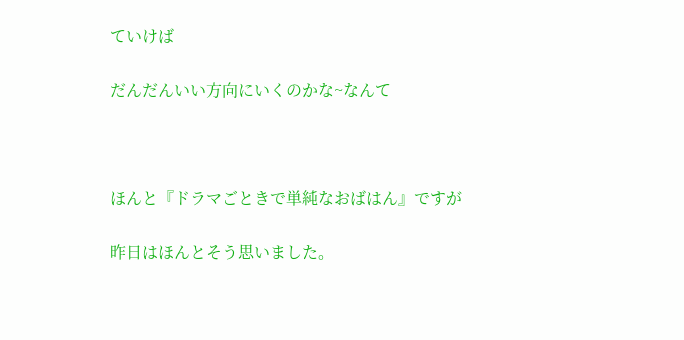ていけば

だんだんいい方向にいくのかな~なんて



ほんと『ドラマごときで単純なおばはん』ですが

昨日はほんとそう思いました。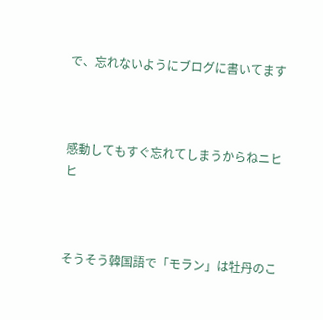で、忘れないようにブログに書いてます



感動してもすぐ忘れてしまうからねニヒヒ



そうそう韓国語で「モラン」は牡丹のこ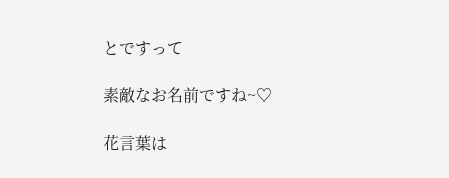とですって

素敵なお名前ですね~♡

花言葉は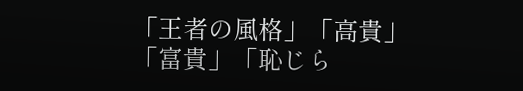「王者の風格」「高貴」「富貴」「恥じら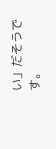い」だそうです。